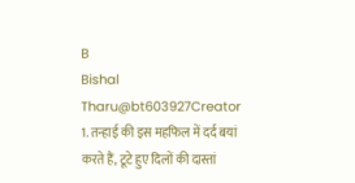B
Bishal Tharu@bt603927Creator
1. तन्हाई की इस महफिल में दर्द बयां करते हैं, टूटे हुए दिलों की दास्तां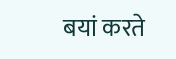बयां करते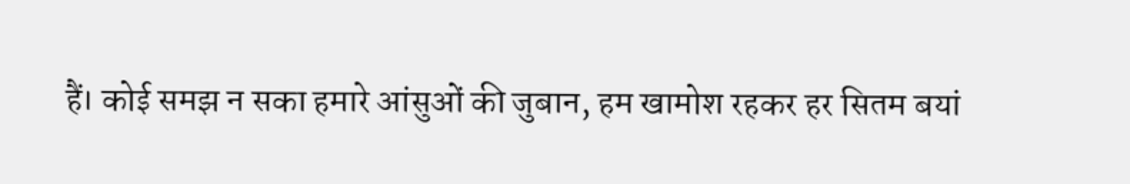हैं। कोई समझ न सका हमारे आंसुओं की जुबान, हम खामोश रहकर हर सितम बयां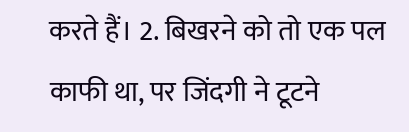करते हैं। 2. बिखरने को तो एक पल काफी था, पर जिंदगी ने टूटने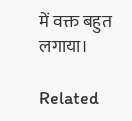में वक्त बहुत लगाया।

Related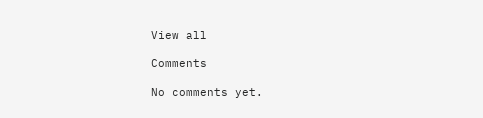View all

Comments

No comments yet.